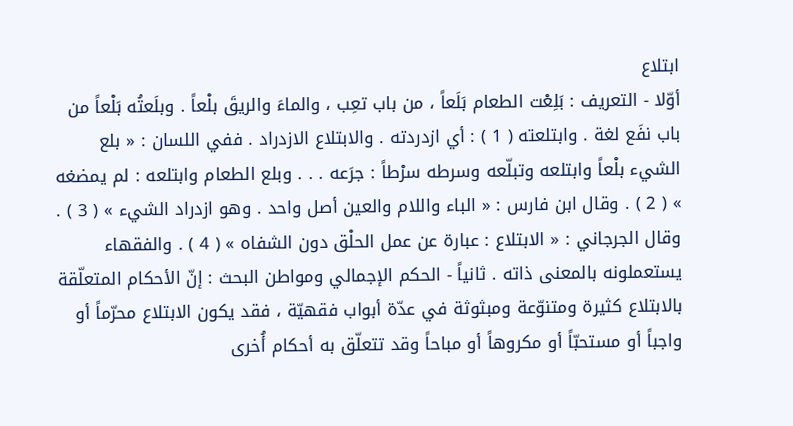ابتلاع
أوّلا - التعريف : بَلِعْت الطعام بَلَعاً ، من باب تعِب ، والماءَ والريقَ بلْعاً . وبلَعتُه بَلْعاً من باب نفَع لغة . وابتلعته ( 1 ) : أي ازدردته . والابتلاع الازدراد . ففي اللسان : « بلع الشيء بلْعاً وابتلعه وتبلّعه وسرطه سرْطاً : جرَعه . . . وبلع الطعام وابتلعه : لم يمضغه » ( 2 ) . وقال ابن فارس : « الباء واللام والعين أصل واحد . وهو ازدراد الشيء » ( 3 ) . وقال الجرجاني : « الابتلاع : عبارة عن عمل الحلْق دون الشفاه » ( 4 ) . والفقهاء يستعملونه بالمعنى ذاته . ثانياً - الحكم الإجمالي ومواطن البحث : إنّ الأحكام المتعلّقة بالابتلاع كثيرة ومتنوّعة ومبثوثة في عدّة أبواب فقهيّة ، فقد يكون الابتلاع محرّماً أو واجباً أو مستحبّاً أو مكروهاً أو مباحاً وقد تتعلّق به أحكام أُخرى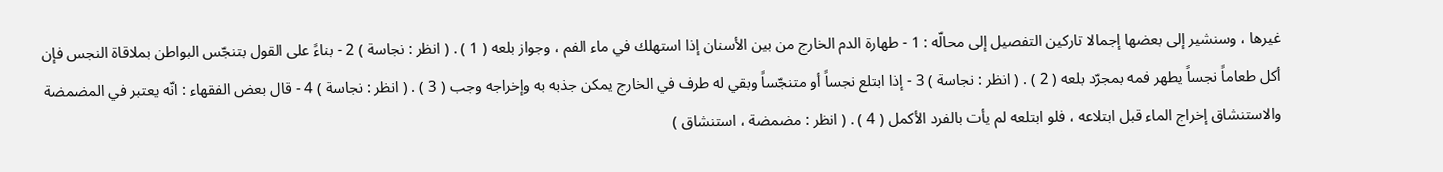غيرها ، وسنشير إلى بعضها إجمالا تاركين التفصيل إلى محالّه : 1 - طهارة الدم الخارج من بين الأسنان إذا استهلك في ماء الفم ، وجواز بلعه ( 1 ) . ( انظر : نجاسة ) 2 - بناءً على القول بتنجّس البواطن بملاقاة النجس فإن أكل طعاماً نجساً يطهر فمه بمجرّد بلعه ( 2 ) . ( انظر : نجاسة ) 3 - إذا ابتلع نجساً أو متنجّساً وبقي له طرف في الخارج يمكن جذبه به وإخراجه وجب ( 3 ) . ( انظر : نجاسة ) 4 - قال بعض الفقهاء : انّه يعتبر في المضمضة والاستنشاق إخراج الماء قبل ابتلاعه ، فلو ابتلعه لم يأت بالفرد الأكمل ( 4 ) . ( انظر : مضمضة ، استنشاق )